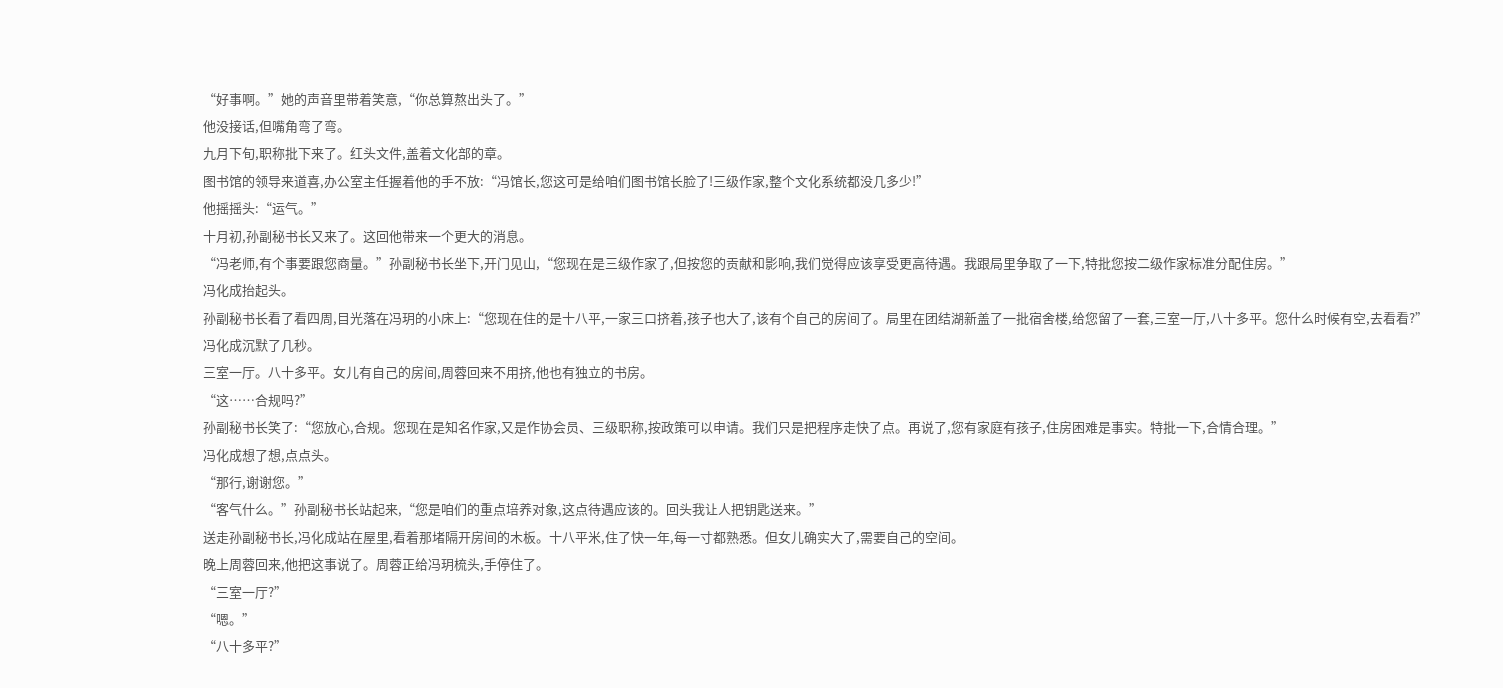“好事啊。”她的声音里带着笑意,“你总算熬出头了。”
他没接话,但嘴角弯了弯。
九月下旬,职称批下来了。红头文件,盖着文化部的章。
图书馆的领导来道喜,办公室主任握着他的手不放:“冯馆长,您这可是给咱们图书馆长脸了!三级作家,整个文化系统都没几多少!”
他摇摇头:“运气。”
十月初,孙副秘书长又来了。这回他带来一个更大的消息。
“冯老师,有个事要跟您商量。”孙副秘书长坐下,开门见山,“您现在是三级作家了,但按您的贡献和影响,我们觉得应该享受更高待遇。我跟局里争取了一下,特批您按二级作家标准分配住房。”
冯化成抬起头。
孙副秘书长看了看四周,目光落在冯玥的小床上:“您现在住的是十八平,一家三口挤着,孩子也大了,该有个自己的房间了。局里在团结湖新盖了一批宿舍楼,给您留了一套,三室一厅,八十多平。您什么时候有空,去看看?”
冯化成沉默了几秒。
三室一厅。八十多平。女儿有自己的房间,周蓉回来不用挤,他也有独立的书房。
“这……合规吗?”
孙副秘书长笑了:“您放心,合规。您现在是知名作家,又是作协会员、三级职称,按政策可以申请。我们只是把程序走快了点。再说了,您有家庭有孩子,住房困难是事实。特批一下,合情合理。”
冯化成想了想,点点头。
“那行,谢谢您。”
“客气什么。”孙副秘书长站起来,“您是咱们的重点培养对象,这点待遇应该的。回头我让人把钥匙送来。”
送走孙副秘书长,冯化成站在屋里,看着那堵隔开房间的木板。十八平米,住了快一年,每一寸都熟悉。但女儿确实大了,需要自己的空间。
晚上周蓉回来,他把这事说了。周蓉正给冯玥梳头,手停住了。
“三室一厅?”
“嗯。”
“八十多平?”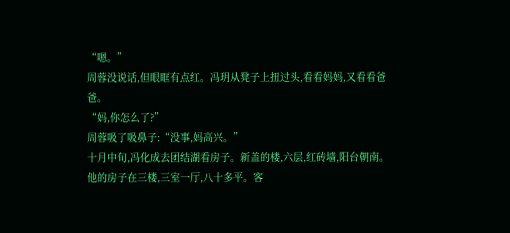“嗯。”
周蓉没说话,但眼眶有点红。冯玥从凳子上扭过头,看看妈妈,又看看爸爸。
“妈,你怎么了?”
周蓉吸了吸鼻子:“没事,妈高兴。”
十月中旬,冯化成去团结湖看房子。新盖的楼,六层,红砖墙,阳台朝南。他的房子在三楼,三室一厅,八十多平。客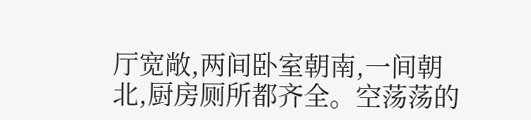厅宽敞,两间卧室朝南,一间朝北,厨房厕所都齐全。空荡荡的